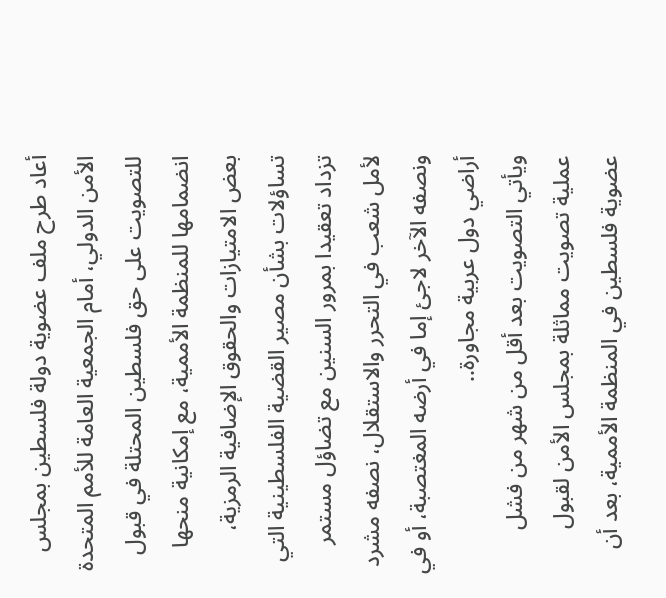أعاد طرح ملف عضوية دولة فلسطين بمجلس الأمن الدولي، أمام الجمعية العامة للأمم المتحدة للتصويت على حق فلسطين المحتلة في قبول انضمامها للمنظمة الأممية، مع إمكانية منحها بعض الامتيازات والحقوق الإضافية الرمزية، تساؤلات بشأن مصير القضية الفلسطينية التي تزداد تعقيدا بمرور السنين مع تضاؤل مستمر لأمل شعب في التحرر والاستقلال، نصفه مشرد ونصفه الآخر لاجئ إما في أرضه المغتصبة، أو في أراضي دول عربية مجاورة..
ويأتي التصويت بعد أقل من شهر من فشل عملية تصويت مماثلة بمجلس الأمن لقبول عضوية فلسطين في المنظمة الأممية، بعد أن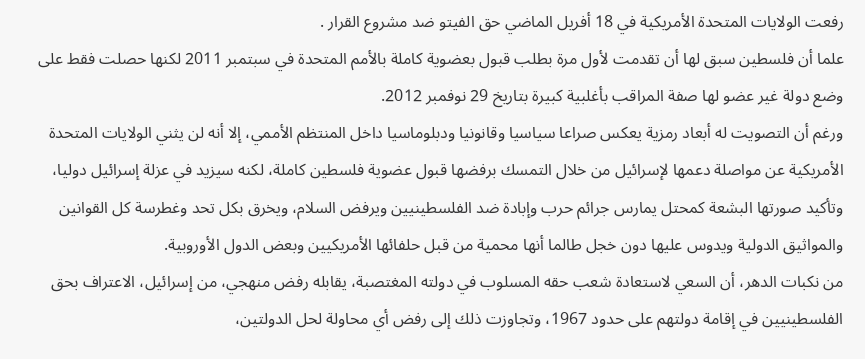رفعت الولايات المتحدة الأمريكية في 18 أفريل الماضي حق الفيتو ضد مشروع القرار .
علما أن فلسطين سبق لها أن تقدمت لأول مرة بطلب قبول بعضوية كاملة بالأمم المتحدة في سبتمبر 2011 لكنها حصلت فقط على وضع دولة غير عضو لها صفة المراقب بأغلبية كبيرة بتاريخ 29 نوفمبر 2012.
ورغم أن التصويت له أبعاد رمزية يعكس صراعا سياسيا وقانونيا ودبلوماسيا داخل المنتظم الأممي، إلا أنه لن يثني الولايات المتحدة الأمريكية عن مواصلة دعمها لإسرائيل من خلال التمسك برفضها قبول عضوية فلسطين كاملة، لكنه سيزيد في عزلة إسرائيل دوليا، وتأكيد صورتها البشعة كمحتل يمارس جرائم حرب وإبادة ضد الفلسطينيين ويرفض السلام، ويخرق بكل تحد وغطرسة كل القوانين والمواثيق الدولية ويدوس عليها دون خجل طالما أنها محمية من قبل حلفائها الأمريكيين وبعض الدول الأوروبية.
من نكبات الدهر، أن السعي لاستعادة شعب حقه المسلوب في دولته المغتصبة، يقابله رفض منهجي، من إسرائيل، الاعتراف بحق الفلسطينيين في إقامة دولتهم على حدود 1967، وتجاوزت ذلك إلى رفض أي محاولة لحل الدولتين،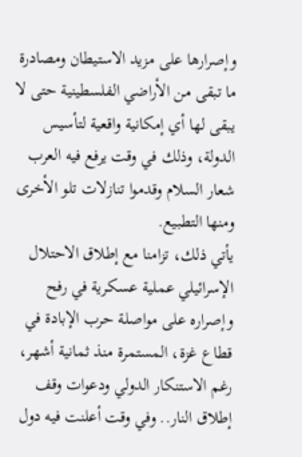وإصرارها على مزيد الاستيطان ومصادرة ما تبقى من الأراضي الفلسطينية حتى لا يبقى لها أي إمكانية واقعية لتأسيس الدولة، وذلك في وقت يرفع فيه العرب شعار السلام وقدموا تنازلات تلو الأخرى ومنها التطبيع.
يأتي ذلك، تزامنا مع إطلاق الاحتلال الإسرائيلي عملية عسكرية في رفح وإصراره على مواصلة حرب الإبادة في قطاع غزة، المستمرة منذ ثمانية أشهر، رغم الاستنكار الدولي ودعوات وقف إطلاق النار.. وفي وقت أعلنت فيه دول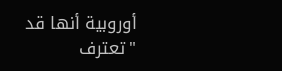أوروبية أنها قد "تعترف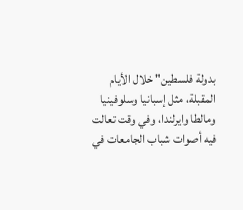بدولة فلسطين" خلال الأيام المقبلة، مثل إسبانيا وسلوفينيا ومالطا وايرلندا، وفي وقت تعالت فيه أصوات شباب الجامعات في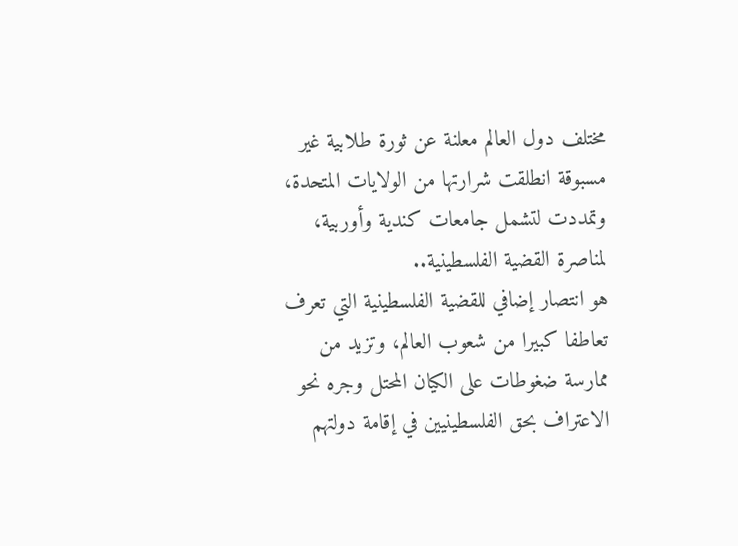مختلف دول العالم معلنة عن ثورة طلابية غير مسبوقة انطلقت شرارتها من الولايات المتحدة، وتمددت لتشمل جامعات كندية وأوربية، لمناصرة القضية الفلسطينية..
هو انتصار إضافي للقضية الفلسطينية التي تعرف تعاطفا كبيرا من شعوب العالم، وتزيد من ممارسة ضغوطات على الكيان المحتل وجره نحو الاعتراف بحق الفلسطينيين في إقامة دولتهم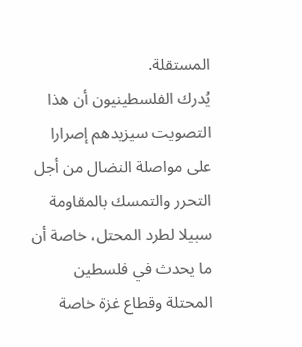المستقلة.
يُدرك الفلسطينيون أن هذا التصويت سيزيدهم إصرارا على مواصلة النضال من أجل التحرر والتمسك بالمقاومة سبيلا لطرد المحتل، خاصة أن ما يحدث في فلسطين المحتلة وقطاع غزة خاصة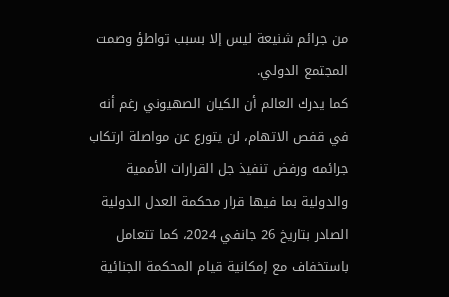من جرائم شنيعة ليس إلا بسبب تواطؤ وصمت المجتمع الدولي.
كما يدرك العالم أن الكيان الصهيوني رغم أنه في قفص الاتهام، لن يتورع عن مواصلة ارتكاب جرائمه ورفض تنفيذ جل القرارات الأممية والدولية بما فيها قرار محكمة العدل الدولية الصادر بتاريخ 26 جانفي 2024، كما تتعامل باستخفاف مع إمكانية قيام المحكمة الجنائية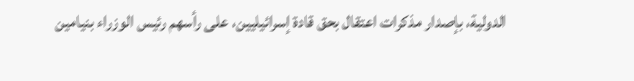الدولية، بإصدار مذكرات اعتقال بحق قادة إسرائيليين، على رأسهم رئيس الوزراء بنيامين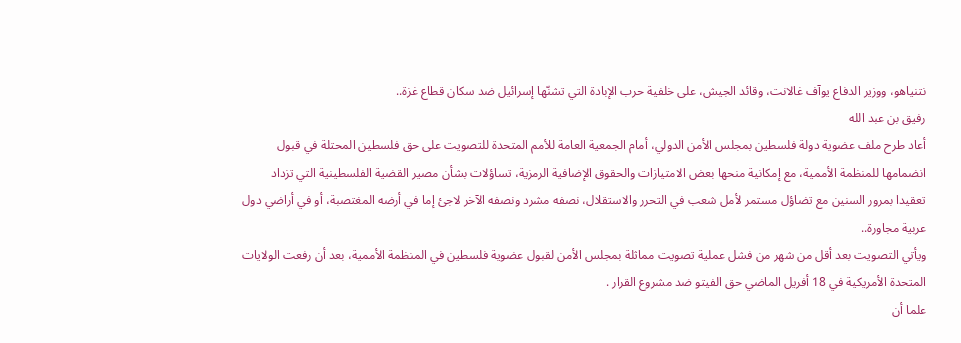نتنياهو، ووزير الدفاع يوآف غالانت، وقائد الجيش، على خلفية حرب الإبادة التي تشنّها إسرائيل ضد سكان قطاع غزة..
رفيق بن عبد الله
أعاد طرح ملف عضوية دولة فلسطين بمجلس الأمن الدولي، أمام الجمعية العامة للأمم المتحدة للتصويت على حق فلسطين المحتلة في قبول انضمامها للمنظمة الأممية، مع إمكانية منحها بعض الامتيازات والحقوق الإضافية الرمزية، تساؤلات بشأن مصير القضية الفلسطينية التي تزداد تعقيدا بمرور السنين مع تضاؤل مستمر لأمل شعب في التحرر والاستقلال، نصفه مشرد ونصفه الآخر لاجئ إما في أرضه المغتصبة، أو في أراضي دول عربية مجاورة..
ويأتي التصويت بعد أقل من شهر من فشل عملية تصويت مماثلة بمجلس الأمن لقبول عضوية فلسطين في المنظمة الأممية، بعد أن رفعت الولايات المتحدة الأمريكية في 18 أفريل الماضي حق الفيتو ضد مشروع القرار .
علما أن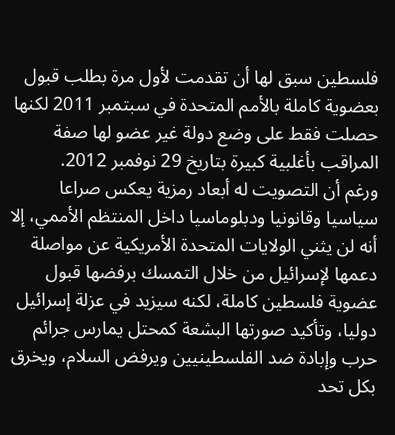فلسطين سبق لها أن تقدمت لأول مرة بطلب قبول بعضوية كاملة بالأمم المتحدة في سبتمبر 2011 لكنها حصلت فقط على وضع دولة غير عضو لها صفة المراقب بأغلبية كبيرة بتاريخ 29 نوفمبر 2012.
ورغم أن التصويت له أبعاد رمزية يعكس صراعا سياسيا وقانونيا ودبلوماسيا داخل المنتظم الأممي، إلا أنه لن يثني الولايات المتحدة الأمريكية عن مواصلة دعمها لإسرائيل من خلال التمسك برفضها قبول عضوية فلسطين كاملة، لكنه سيزيد في عزلة إسرائيل دوليا، وتأكيد صورتها البشعة كمحتل يمارس جرائم حرب وإبادة ضد الفلسطينيين ويرفض السلام، ويخرق بكل تحد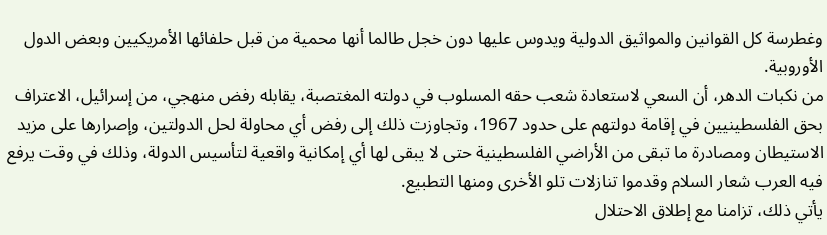وغطرسة كل القوانين والمواثيق الدولية ويدوس عليها دون خجل طالما أنها محمية من قبل حلفائها الأمريكيين وبعض الدول الأوروبية.
من نكبات الدهر، أن السعي لاستعادة شعب حقه المسلوب في دولته المغتصبة، يقابله رفض منهجي، من إسرائيل، الاعتراف بحق الفلسطينيين في إقامة دولتهم على حدود 1967، وتجاوزت ذلك إلى رفض أي محاولة لحل الدولتين، وإصرارها على مزيد الاستيطان ومصادرة ما تبقى من الأراضي الفلسطينية حتى لا يبقى لها أي إمكانية واقعية لتأسيس الدولة، وذلك في وقت يرفع فيه العرب شعار السلام وقدموا تنازلات تلو الأخرى ومنها التطبيع.
يأتي ذلك، تزامنا مع إطلاق الاحتلال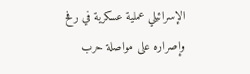الإسرائيلي عملية عسكرية في رفح وإصراره على مواصلة حرب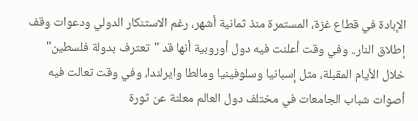الإبادة في قطاع غزة، المستمرة منذ ثمانية أشهر، رغم الاستنكار الدولي ودعوات وقف إطلاق النار.. وفي وقت أعلنت فيه دول أوروبية أنها قد "تعترف بدولة فلسطين" خلال الأيام المقبلة، مثل إسبانيا وسلوفينيا ومالطا وايرلندا، وفي وقت تعالت فيه أصوات شباب الجامعات في مختلف دول العالم معلنة عن ثورة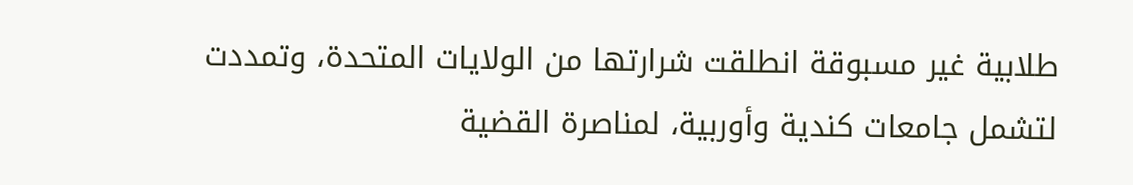طلابية غير مسبوقة انطلقت شرارتها من الولايات المتحدة، وتمددت لتشمل جامعات كندية وأوربية، لمناصرة القضية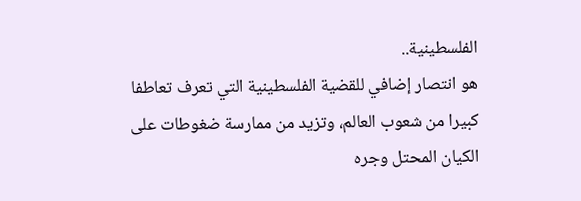الفلسطينية..
هو انتصار إضافي للقضية الفلسطينية التي تعرف تعاطفا كبيرا من شعوب العالم، وتزيد من ممارسة ضغوطات على الكيان المحتل وجره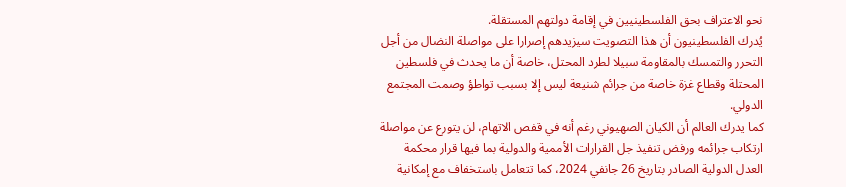نحو الاعتراف بحق الفلسطينيين في إقامة دولتهم المستقلة.
يُدرك الفلسطينيون أن هذا التصويت سيزيدهم إصرارا على مواصلة النضال من أجل التحرر والتمسك بالمقاومة سبيلا لطرد المحتل، خاصة أن ما يحدث في فلسطين المحتلة وقطاع غزة خاصة من جرائم شنيعة ليس إلا بسبب تواطؤ وصمت المجتمع الدولي.
كما يدرك العالم أن الكيان الصهيوني رغم أنه في قفص الاتهام، لن يتورع عن مواصلة ارتكاب جرائمه ورفض تنفيذ جل القرارات الأممية والدولية بما فيها قرار محكمة العدل الدولية الصادر بتاريخ 26 جانفي 2024، كما تتعامل باستخفاف مع إمكانية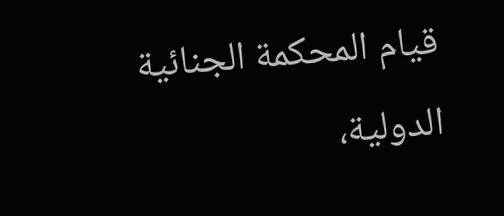قيام المحكمة الجنائية الدولية،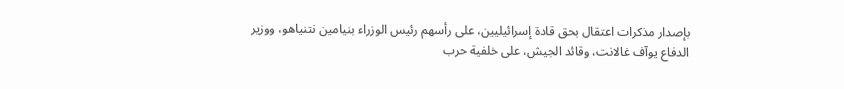بإصدار مذكرات اعتقال بحق قادة إسرائيليين، على رأسهم رئيس الوزراء بنيامين نتنياهو، ووزير الدفاع يوآف غالانت، وقائد الجيش، على خلفية حرب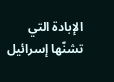الإبادة التي تشنّها إسرائيل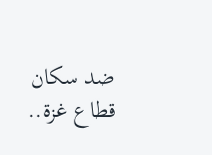ضد سكان قطاع غزة..